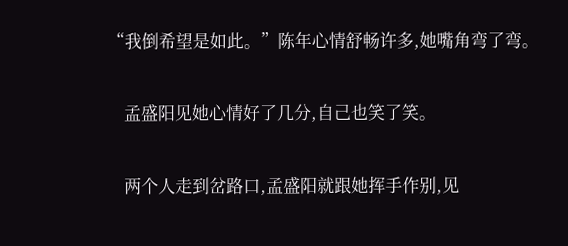“我倒希望是如此。”陈年心情舒畅许多,她嘴角弯了弯。

    孟盛阳见她心情好了几分,自己也笑了笑。

    两个人走到岔路口,孟盛阳就跟她挥手作别,见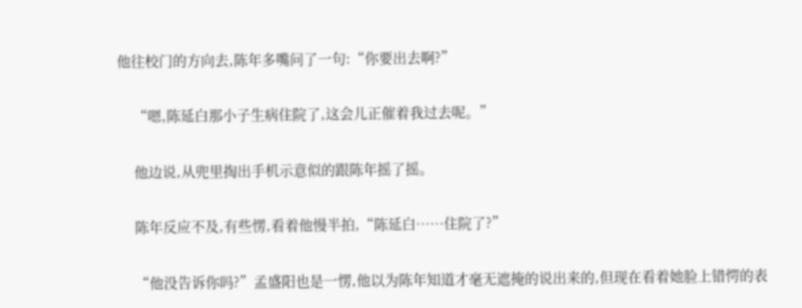他往校门的方向去,陈年多嘴问了一句:“你要出去啊?”

    “嗯,陈延白那小子生病住院了,这会儿正催着我过去呢。”

    他边说,从兜里掏出手机示意似的跟陈年摇了摇。

    陈年反应不及,有些愣,看着他慢半拍,“陈延白……住院了?”

    “他没告诉你吗?”孟盛阳也是一愣,他以为陈年知道才毫无遮掩的说出来的,但现在看着她脸上错愕的表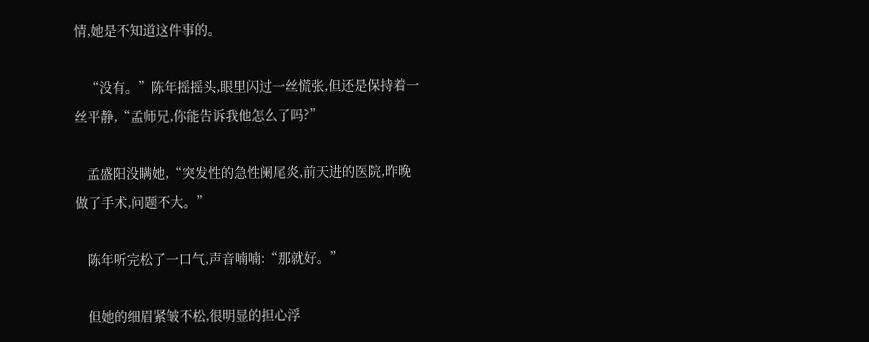情,她是不知道这件事的。

    “没有。”陈年摇摇头,眼里闪过一丝慌张,但还是保持着一丝平静,“孟师兄,你能告诉我他怎么了吗?”

    孟盛阳没瞒她,“突发性的急性阑尾炎,前天进的医院,昨晚做了手术,问题不大。”

    陈年听完松了一口气,声音喃喃:“那就好。”

    但她的细眉紧皱不松,很明显的担心浮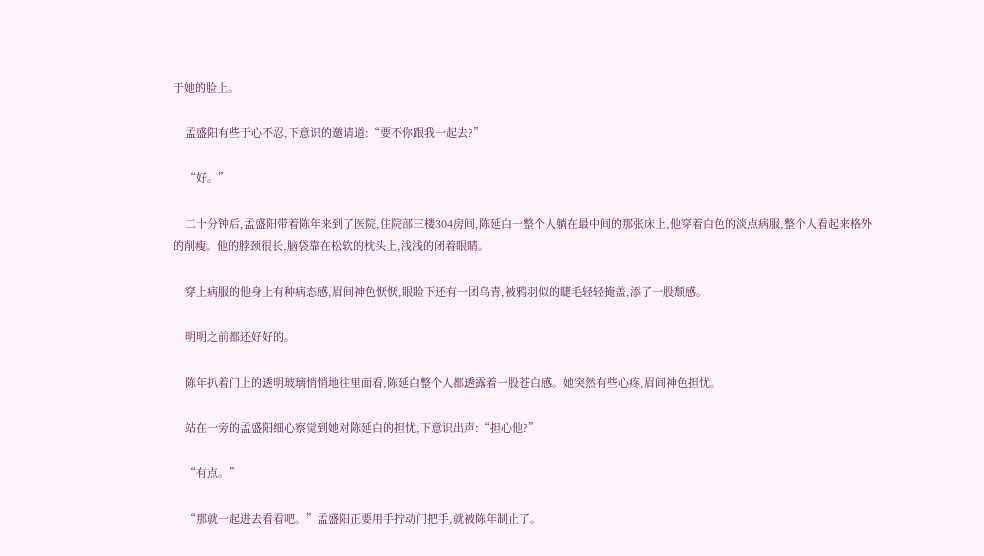于她的脸上。

    孟盛阳有些于心不忍,下意识的邀请道:“要不你跟我一起去?”

    “好。”

    二十分钟后,孟盛阳带着陈年来到了医院,住院部三楼304房间,陈延白一整个人躺在最中间的那张床上,他穿着白色的淡点病服,整个人看起来格外的削瘦。他的脖颈很长,脑袋靠在松软的枕头上,浅浅的闭着眼睛。

    穿上病服的他身上有种病态感,眉间神色恹恹,眼睑下还有一团乌青,被鸦羽似的睫毛轻轻掩盖,添了一股颓感。

    明明之前都还好好的。

    陈年扒着门上的透明玻璃悄悄地往里面看,陈延白整个人都透露着一股苍白感。她突然有些心疼,眉间神色担忧。

    站在一旁的孟盛阳细心察觉到她对陈延白的担忧,下意识出声:“担心他?”

    “有点。”

    “那就一起进去看看吧。”孟盛阳正要用手拧动门把手,就被陈年制止了。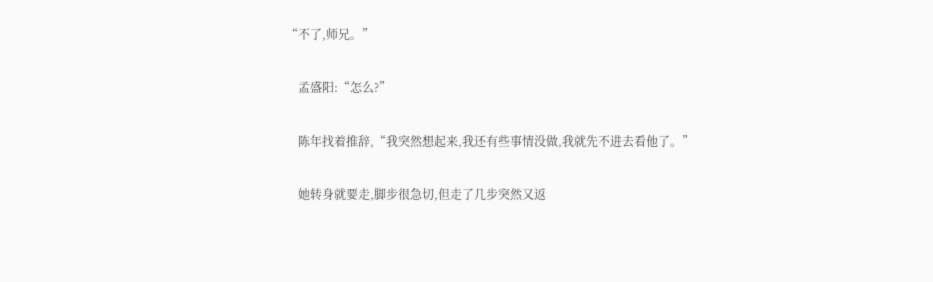“不了,师兄。”

    孟盛阳:“怎么?”

    陈年找着推辞,“我突然想起来,我还有些事情没做,我就先不进去看他了。”

    她转身就要走,脚步很急切,但走了几步突然又返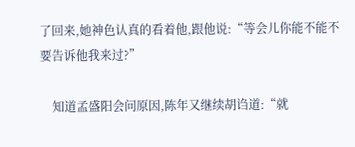了回来,她神色认真的看着他,跟他说:“等会儿你能不能不要告诉他我来过?”

    知道孟盛阳会问原因,陈年又继续胡诌道:“就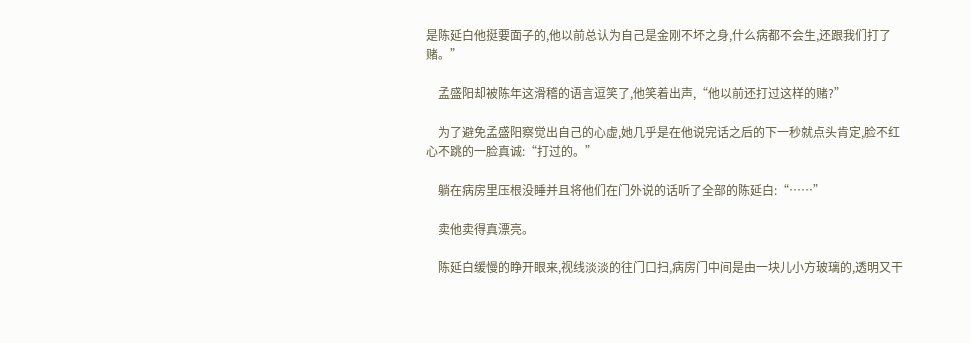是陈延白他挺要面子的,他以前总认为自己是金刚不坏之身,什么病都不会生,还跟我们打了赌。”

    孟盛阳却被陈年这滑稽的语言逗笑了,他笑着出声,“他以前还打过这样的赌?”

    为了避免孟盛阳察觉出自己的心虚,她几乎是在他说完话之后的下一秒就点头肯定,脸不红心不跳的一脸真诚:“打过的。”

    躺在病房里压根没睡并且将他们在门外说的话听了全部的陈延白:“……”

    卖他卖得真漂亮。

    陈延白缓慢的睁开眼来,视线淡淡的往门口扫,病房门中间是由一块儿小方玻璃的,透明又干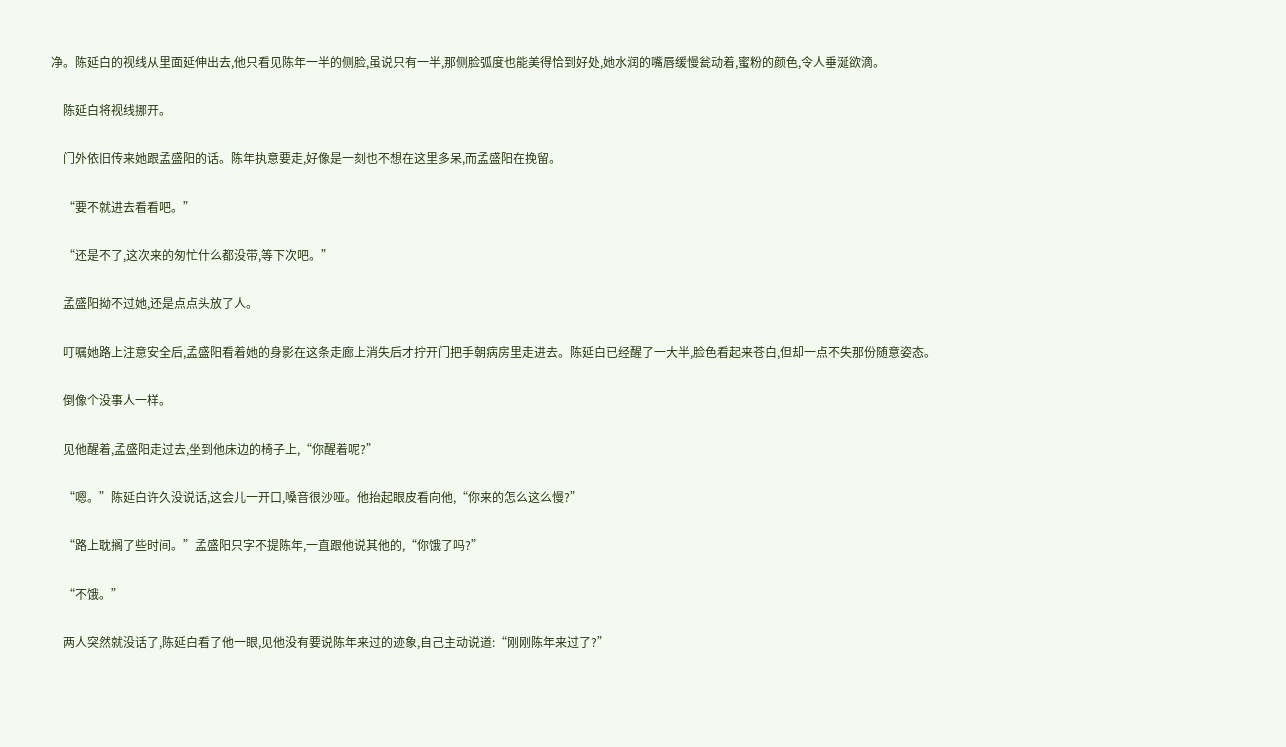净。陈延白的视线从里面延伸出去,他只看见陈年一半的侧脸,虽说只有一半,那侧脸弧度也能美得恰到好处,她水润的嘴唇缓慢瓮动着,蜜粉的颜色,令人垂涎欲滴。

    陈延白将视线挪开。

    门外依旧传来她跟孟盛阳的话。陈年执意要走,好像是一刻也不想在这里多呆,而孟盛阳在挽留。

    “要不就进去看看吧。”

    “还是不了,这次来的匆忙什么都没带,等下次吧。”

    孟盛阳拗不过她,还是点点头放了人。

    叮嘱她路上注意安全后,孟盛阳看着她的身影在这条走廊上消失后才拧开门把手朝病房里走进去。陈延白已经醒了一大半,脸色看起来苍白,但却一点不失那份随意姿态。

    倒像个没事人一样。

    见他醒着,孟盛阳走过去,坐到他床边的椅子上,“你醒着呢?”

    “嗯。”陈延白许久没说话,这会儿一开口,嗓音很沙哑。他抬起眼皮看向他,“你来的怎么这么慢?”

    “路上耽搁了些时间。”孟盛阳只字不提陈年,一直跟他说其他的,“你饿了吗?”

    “不饿。”

    两人突然就没话了,陈延白看了他一眼,见他没有要说陈年来过的迹象,自己主动说道:“刚刚陈年来过了?”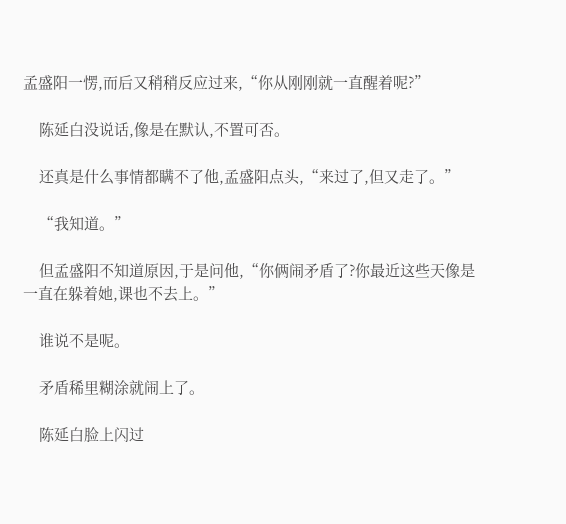孟盛阳一愣,而后又稍稍反应过来,“你从刚刚就一直醒着呢?”

    陈延白没说话,像是在默认,不置可否。

    还真是什么事情都瞒不了他,孟盛阳点头,“来过了,但又走了。”

    “我知道。”

    但孟盛阳不知道原因,于是问他,“你俩闹矛盾了?你最近这些天像是一直在躲着她,课也不去上。”

    谁说不是呢。

    矛盾稀里糊涂就闹上了。

    陈延白脸上闪过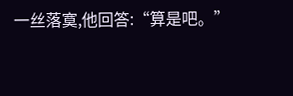一丝落寞,他回答:“算是吧。”